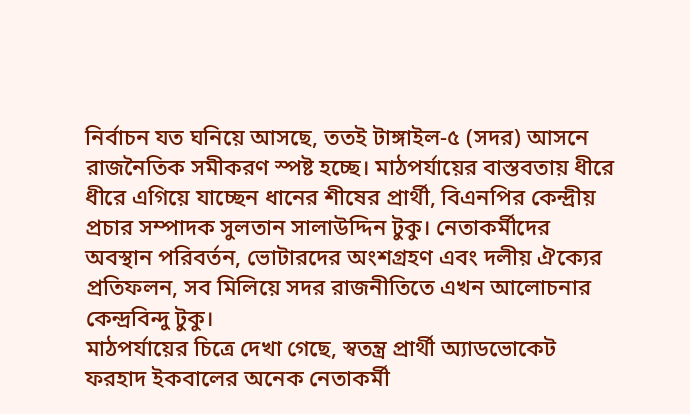নির্বাচন যত ঘনিয়ে আসছে, ততই টাঙ্গাইল-৫ (সদর) আসনে রাজনৈতিক সমীকরণ স্পষ্ট হচ্ছে। মাঠপর্যায়ের বাস্তবতায় ধীরে ধীরে এগিয়ে যাচ্ছেন ধানের শীষের প্রার্থী, বিএনপির কেন্দ্রীয় প্রচার সম্পাদক সুলতান সালাউদ্দিন টুকু। নেতাকর্মীদের অবস্থান পরিবর্তন, ভোটারদের অংশগ্রহণ এবং দলীয় ঐক্যের প্রতিফলন, সব মিলিয়ে সদর রাজনীতিতে এখন আলোচনার কেন্দ্রবিন্দু টুকু।
মাঠপর্যায়ের চিত্রে দেখা গেছে, স্বতন্ত্র প্রার্থী অ্যাডভোকেট ফরহাদ ইকবালের অনেক নেতাকর্মী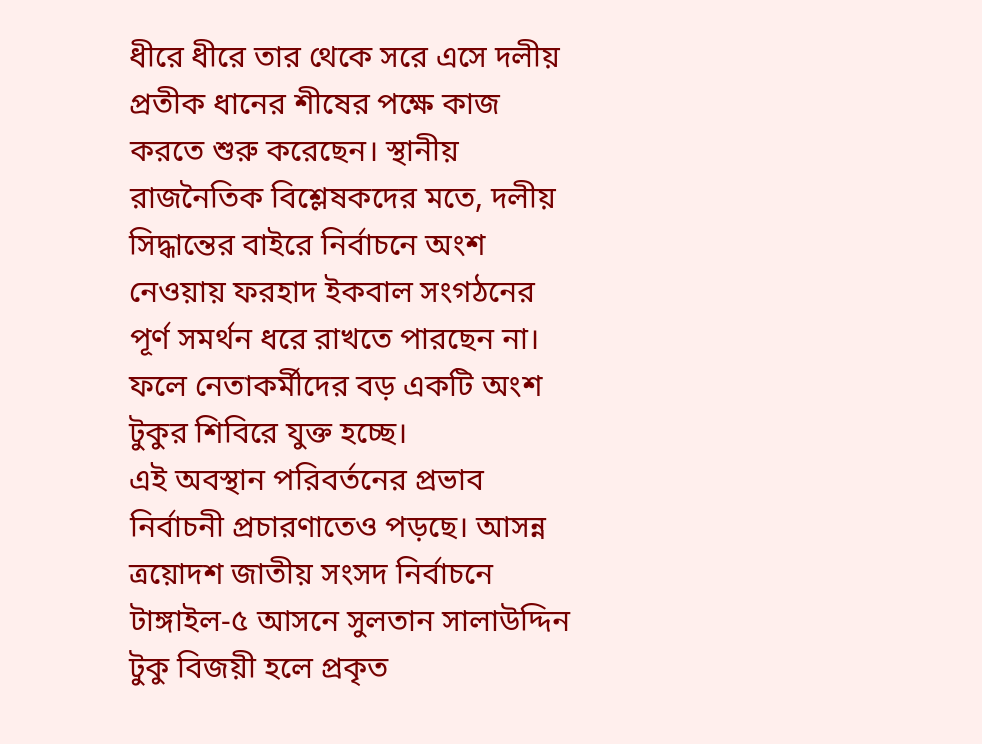ধীরে ধীরে তার থেকে সরে এসে দলীয় প্রতীক ধানের শীষের পক্ষে কাজ করতে শুরু করেছেন। স্থানীয় রাজনৈতিক বিশ্লেষকদের মতে, দলীয় সিদ্ধান্তের বাইরে নির্বাচনে অংশ নেওয়ায় ফরহাদ ইকবাল সংগঠনের পূর্ণ সমর্থন ধরে রাখতে পারছেন না। ফলে নেতাকর্মীদের বড় একটি অংশ টুকুর শিবিরে যুক্ত হচ্ছে।
এই অবস্থান পরিবর্তনের প্রভাব নির্বাচনী প্রচারণাতেও পড়ছে। আসন্ন ত্রয়োদশ জাতীয় সংসদ নির্বাচনে টাঙ্গাইল-৫ আসনে সুলতান সালাউদ্দিন টুকু বিজয়ী হলে প্রকৃত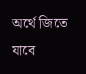অর্থে জিতে যাবে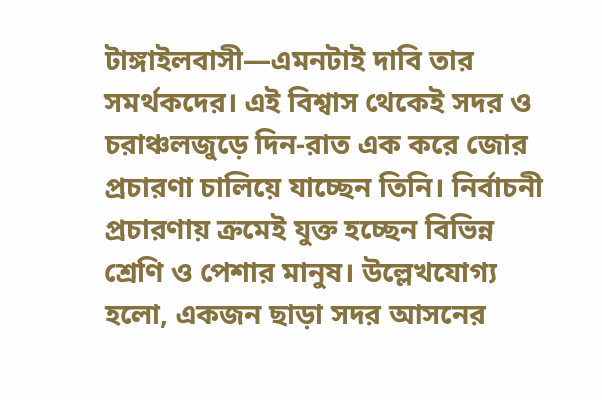টাঙ্গাইলবাসী—এমনটাই দাবি তার সমর্থকদের। এই বিশ্বাস থেকেই সদর ও চরাঞ্চলজুড়ে দিন-রাত এক করে জোর প্রচারণা চালিয়ে যাচ্ছেন তিনি। নির্বাচনী প্রচারণায় ক্রমেই যুক্ত হচ্ছেন বিভিন্ন শ্রেণি ও পেশার মানুষ। উল্লেখযোগ্য হলো, একজন ছাড়া সদর আসনের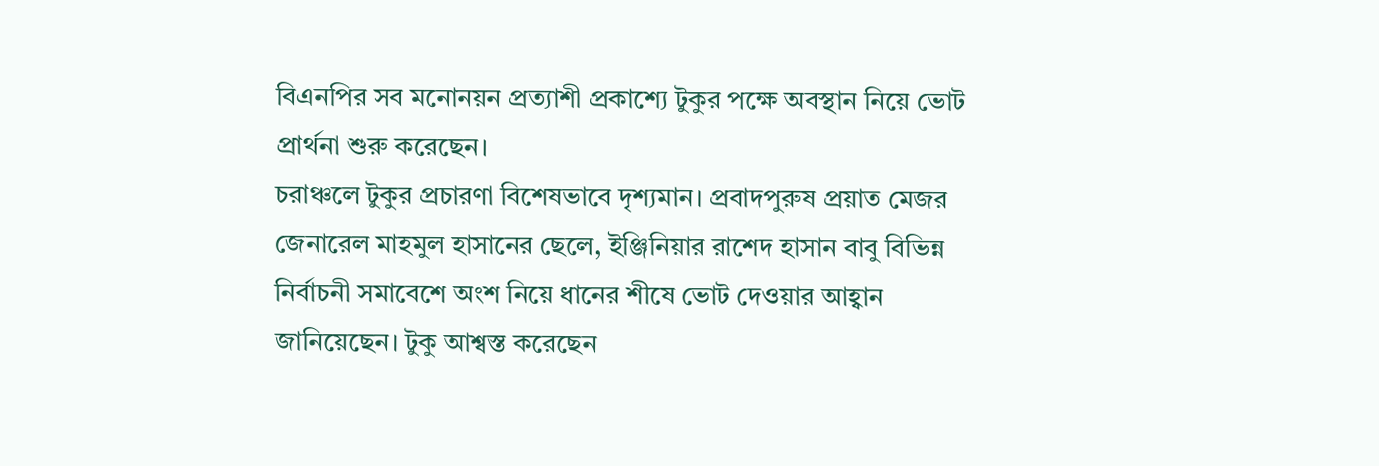বিএনপির সব মনোনয়ন প্রত্যাশী প্রকাশ্যে টুকুর পক্ষে অবস্থান নিয়ে ভোট প্রার্থনা শুরু করেছেন।
চরাঞ্চলে টুকুর প্রচারণা বিশেষভাবে দৃশ্যমান। প্রবাদপুরুষ প্রয়াত মেজর জেনারেল মাহমুল হাসানের ছেলে, ইঞ্জিনিয়ার রাশেদ হাসান বাবু বিভিন্ন নির্বাচনী সমাবেশে অংশ নিয়ে ধানের শীষে ভোট দেওয়ার আহ্বান জানিয়েছেন। টুকু আশ্বস্ত করেছেন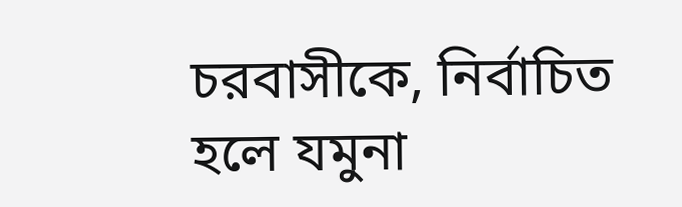চরবাসীকে, নির্বাচিত হলে যমুনা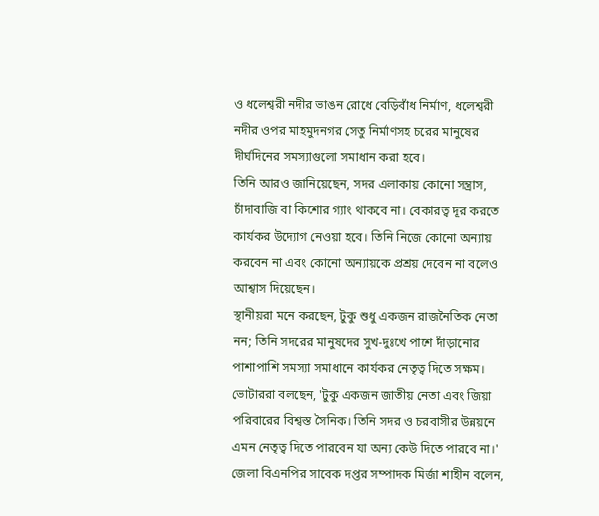ও ধলেশ্বরী নদীর ভাঙন রোধে বেড়িবাঁধ নির্মাণ, ধলেশ্বরী নদীর ওপর মাহমুদনগর সেতু নির্মাণসহ চরের মানুষের দীর্ঘদিনের সমস্যাগুলো সমাধান করা হবে।
তিনি আরও জানিয়েছেন, সদর এলাকায় কোনো সন্ত্রাস, চাঁদাবাজি বা কিশোর গ্যাং থাকবে না। বেকারত্ব দূর করতে কার্যকর উদ্যোগ নেওয়া হবে। তিনি নিজে কোনো অন্যায় করবেন না এবং কোনো অন্যায়কে প্রশ্রয় দেবেন না বলেও আশ্বাস দিয়েছেন।
স্থানীয়রা মনে করছেন, টুকু শুধু একজন রাজনৈতিক নেতা নন; তিনি সদরের মানুষদের সুখ-দুঃখে পাশে দাঁড়ানোর পাশাপাশি সমস্যা সমাধানে কার্যকর নেতৃত্ব দিতে সক্ষম। ভোটাররা বলছেন, 'টুকু একজন জাতীয় নেতা এবং জিয়া পরিবারের বিশ্বস্ত সৈনিক। তিনি সদর ও চরবাসীর উন্নয়নে এমন নেতৃত্ব দিতে পারবেন যা অন্য কেউ দিতে পারবে না।'
জেলা বিএনপির সাবেক দপ্তর সম্পাদক মির্জা শাহীন বলেন,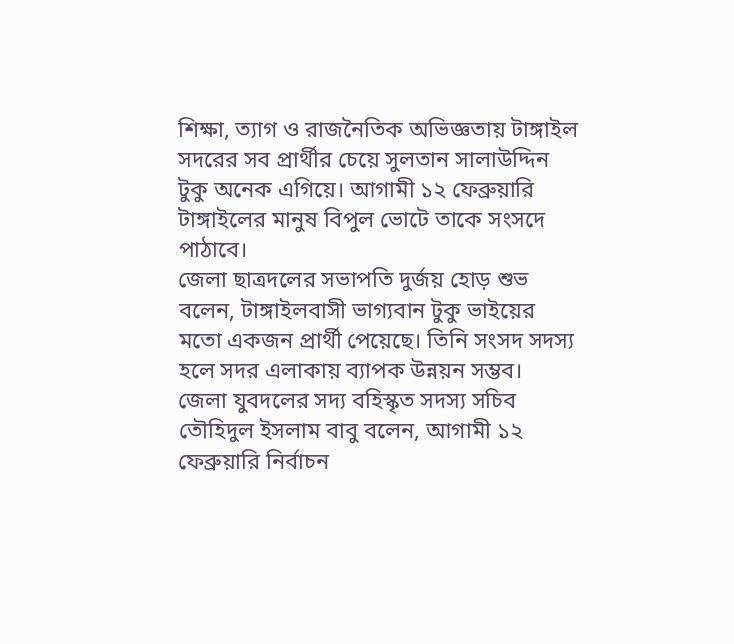শিক্ষা, ত্যাগ ও রাজনৈতিক অভিজ্ঞতায় টাঙ্গাইল সদরের সব প্রার্থীর চেয়ে সুলতান সালাউদ্দিন টুকু অনেক এগিয়ে। আগামী ১২ ফেব্রুয়ারি টাঙ্গাইলের মানুষ বিপুল ভোটে তাকে সংসদে পাঠাবে।
জেলা ছাত্রদলের সভাপতি দুর্জয় হোড় শুভ বলেন, টাঙ্গাইলবাসী ভাগ্যবান টুকু ভাইয়ের মতো একজন প্রার্থী পেয়েছে। তিনি সংসদ সদস্য হলে সদর এলাকায় ব্যাপক উন্নয়ন সম্ভব।
জেলা যুবদলের সদ্য বহিস্কৃত সদস্য সচিব তৌহিদুল ইসলাম বাবু বলেন, আগামী ১২ ফেব্রুয়ারি নির্বাচন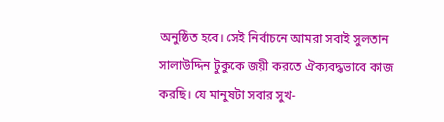অনুষ্ঠিত হবে। সেই নির্বাচনে আমরা সবাই সুলতান সালাউদ্দিন টুকুকে জয়ী করতে ঐক্যবদ্ধভাবে কাজ করছি। যে মানুষটা সবার সুখ-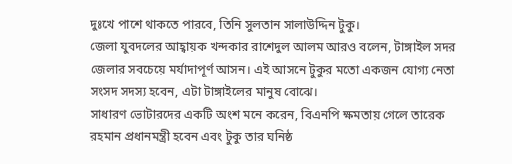দুঃখে পাশে থাকতে পারবে, তিনি সুলতান সালাউদ্দিন টুকু।
জেলা যুবদলের আহ্বায়ক খন্দকার রাশেদুল আলম আরও বলেন, টাঙ্গাইল সদর জেলার সবচেয়ে মর্যাদাপূর্ণ আসন। এই আসনে টুকুর মতো একজন যোগ্য নেতা সংসদ সদস্য হবেন, এটা টাঙ্গাইলের মানুষ বোঝে।
সাধারণ ভোটারদের একটি অংশ মনে করেন, বিএনপি ক্ষমতায় গেলে তারেক রহমান প্রধানমন্ত্রী হবেন এবং টুকু তার ঘনিষ্ঠ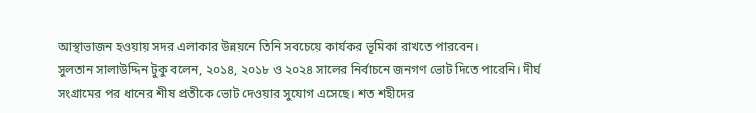আস্থাভাজন হওয়ায় সদর এলাকার উন্নয়নে তিনি সবচেয়ে কার্যকর ভূমিকা রাখতে পারবেন।
সুলতান সালাউদ্দিন টুকু বলেন, ২০১৪, ২০১৮ ও ২০২৪ সালের নির্বাচনে জনগণ ভোট দিতে পারেনি। দীর্ঘ সংগ্রামের পর ধানের শীষ প্রতীকে ভোট দেওয়ার সুযোগ এসেছে। শত শহীদের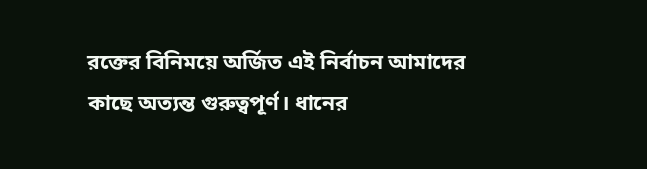রক্তের বিনিময়ে অর্জিত এই নির্বাচন আমাদের কাছে অত্যন্ত গুরুত্বপূর্ণ। ধানের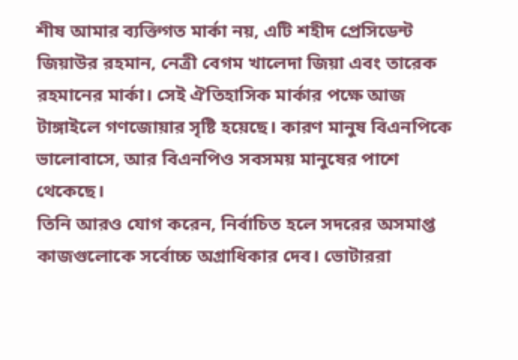শীষ আমার ব্যক্তিগত মার্কা নয়, এটি শহীদ প্রেসিডেন্ট জিয়াউর রহমান, নেত্রী বেগম খালেদা জিয়া এবং তারেক রহমানের মার্কা। সেই ঐতিহাসিক মার্কার পক্ষে আজ টাঙ্গাইলে গণজোয়ার সৃষ্টি হয়েছে। কারণ মানুষ বিএনপিকে ভালোবাসে, আর বিএনপিও সবসময় মানুষের পাশে থেকেছে।
তিনি আরও যোগ করেন, নির্বাচিত হলে সদরের অসমাপ্ত কাজগুলোকে সর্বোচ্চ অগ্রাধিকার দেব। ভোটাররা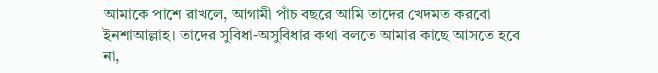আমাকে পাশে রাখলে, আগামী পাঁচ বছরে আমি তাদের খেদমত করবো ইনশাআল্লাহ। তাদের সুবিধা-অসুবিধার কথা বলতে আমার কাছে আসতে হবে না,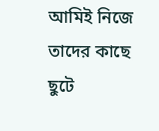আমিই নিজে তাদের কাছে ছুটে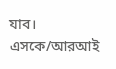যাব।
এসকে/আরআই